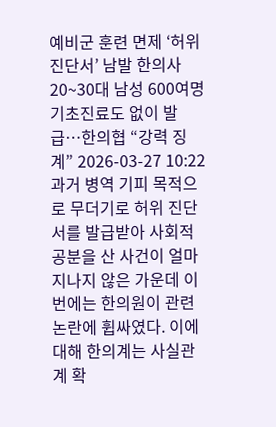예비군 훈련 면제 ‘허위진단서’ 남발 한의사
20~30대 남성 600여명 기초진료도 없이 발급…한의협 “강력 징계” 2026-03-27 10:22
과거 병역 기피 목적으로 무더기로 허위 진단서를 발급받아 사회적 공분을 산 사건이 얼마 지나지 않은 가운데 이번에는 한의원이 관련 논란에 휩싸였다. 이에 대해 한의계는 사실관계 확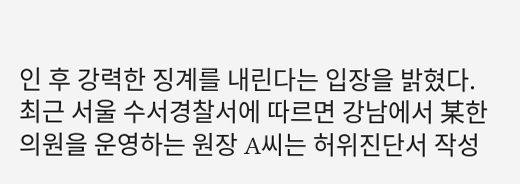인 후 강력한 징계를 내린다는 입장을 밝혔다. 최근 서울 수서경찰서에 따르면 강남에서 某한의원을 운영하는 원장 A씨는 허위진단서 작성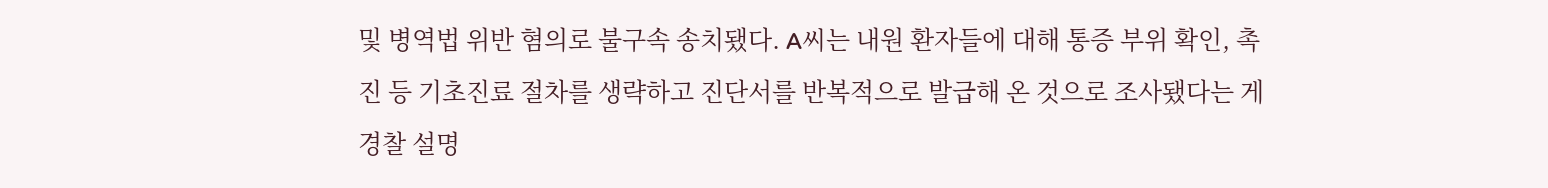및 병역법 위반 혐의로 불구속 송치됐다. A씨는 내원 환자들에 대해 통증 부위 확인, 촉진 등 기초진료 절차를 생략하고 진단서를 반복적으로 발급해 온 것으로 조사됐다는 게 경찰 설명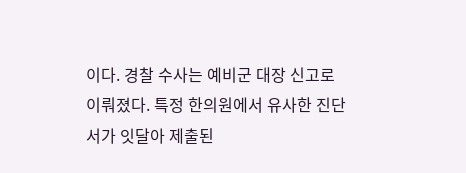이다. 경찰 수사는 예비군 대장 신고로 이뤄졌다. 특정 한의원에서 유사한 진단서가 잇달아 제출된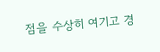점을 수상히 여기고 경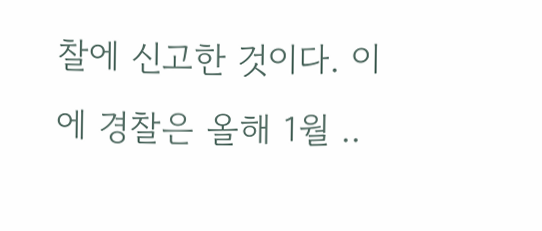찰에 신고한 것이다. 이에 경찰은 올해 1월 ..